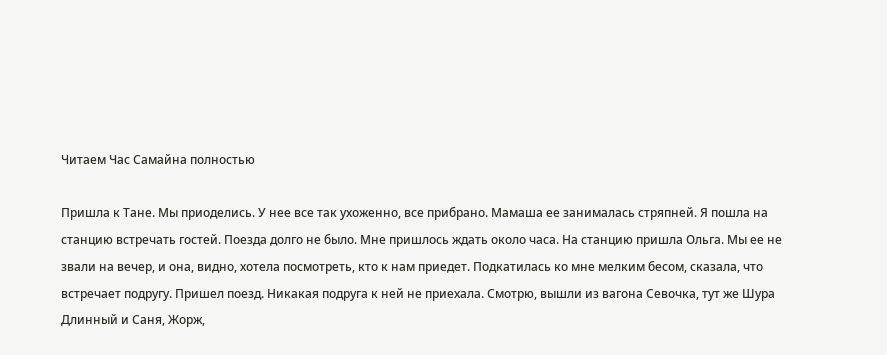Читаем Час Самайна полностью

Пришла к Тане. Мы приоделись. У нее все так ухоженно, все прибрано. Мамаша ее занималась стряпней. Я пошла на станцию встречать гостей. Поезда долго не было. Мне пришлось ждать около часа. На станцию пришла Ольга. Мы ее не звали на вечер, и она, видно, хотела посмотреть, кто к нам приедет. Подкатилась ко мне мелким бесом, сказала, что встречает подругу. Пришел поезд. Никакая подруга к ней не приехала. Смотрю, вышли из вагона Севочка, тут же Шура Длинный и Саня, Жорж,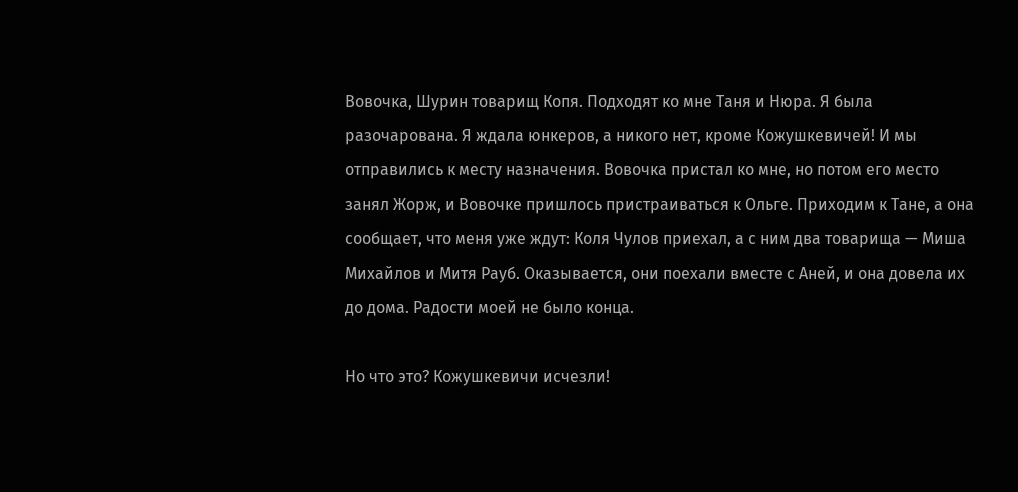Вовочка, Шурин товарищ Копя. Подходят ко мне Таня и Нюра. Я была разочарована. Я ждала юнкеров, а никого нет, кроме Кожушкевичей! И мы отправились к месту назначения. Вовочка пристал ко мне, но потом его место занял Жорж, и Вовочке пришлось пристраиваться к Ольге. Приходим к Тане, а она сообщает, что меня уже ждут: Коля Чулов приехал, а с ним два товарища — Миша Михайлов и Митя Рауб. Оказывается, они поехали вместе с Аней, и она довела их до дома. Радости моей не было конца.

Но что это? Кожушкевичи исчезли!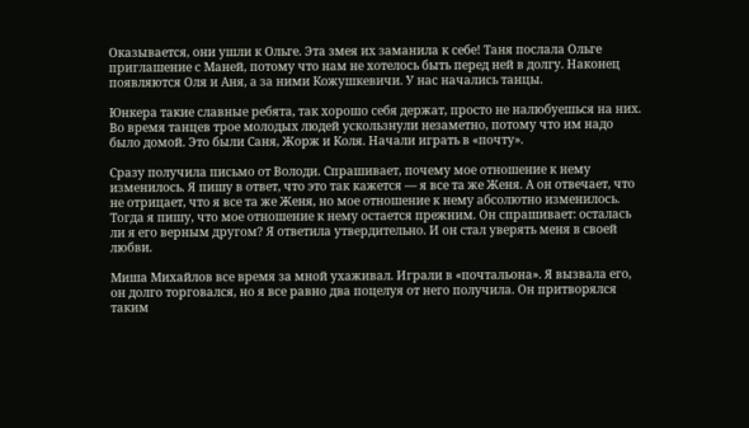Оказывается, они ушли к Ольге. Эта змея их заманила к себе! Таня послала Ольге приглашение с Маней, потому что нам не хотелось быть перед ней в долгу. Наконец появляются Оля и Аня, а за ними Кожушкевичи. У нас начались танцы.

Юнкера такие славные ребята, так хорошо себя держат, просто не налюбуешься на них. Во время танцев трое молодых людей ускользнули незаметно, потому что им надо было домой. Это были Саня, Жорж и Коля. Начали играть в «почту».

Сразу получила письмо от Володи. Спрашивает, почему мое отношение к нему изменилось. Я пишу в ответ, что это так кажется — я все та же Женя. А он отвечает, что не отрицает, что я все та же Женя, но мое отношение к нему абсолютно изменилось. Тогда я пишу, что мое отношение к нему остается прежним. Он спрашивает: осталась ли я его верным другом? Я ответила утвердительно. И он стал уверять меня в своей любви.

Миша Михайлов все время за мной ухаживал. Играли в «почтальона». Я вызвала его, он долго торговался, но я все равно два поцелуя от него получила. Он притворялся таким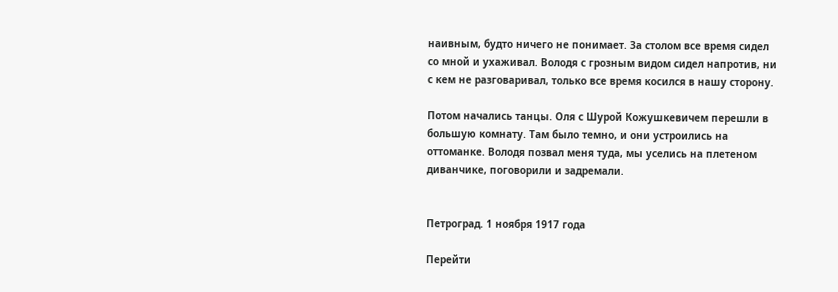наивным, будто ничего не понимает. За столом все время сидел со мной и ухаживал. Володя с грозным видом сидел напротив, ни с кем не разговаривал, только все время косился в нашу сторону.

Потом начались танцы. Оля с Шурой Кожушкевичем перешли в большую комнату. Там было темно, и они устроились на оттоманке. Володя позвал меня туда, мы уселись на плетеном диванчике, поговорили и задремали.


Петроград. 1 ноября 1917 года

Перейти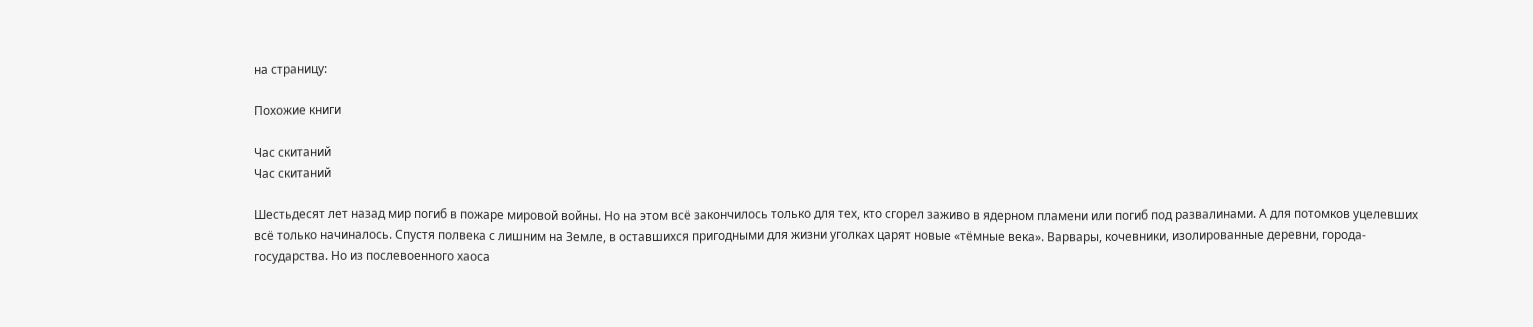на страницу:

Похожие книги

Час скитаний
Час скитаний

Шестьдесят лет назад мир погиб в пожаре мировой войны. Но на этом всё закончилось только для тех, кто сгорел заживо в ядерном пламени или погиб под развалинами. А для потомков уцелевших всё только начиналось. Спустя полвека с лишним на Земле, в оставшихся пригодными для жизни уголках царят новые «тёмные века». Варвары, кочевники, изолированные деревни, города-государства. Но из послевоенного хаоса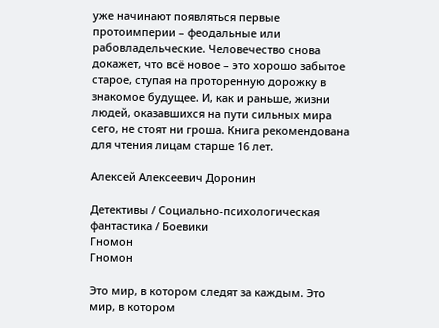уже начинают появляться первые протоимперии – феодальные или рабовладельческие. Человечество снова докажет, что всё новое – это хорошо забытое старое, ступая на проторенную дорожку в знакомое будущее. И, как и раньше, жизни людей, оказавшихся на пути сильных мира сего, не стоят ни гроша. Книга рекомендована для чтения лицам старше 16 лет.

Алексей Алексеевич Доронин

Детективы / Социально-психологическая фантастика / Боевики
Гномон
Гномон

Это мир, в котором следят за каждым. Это мир, в котором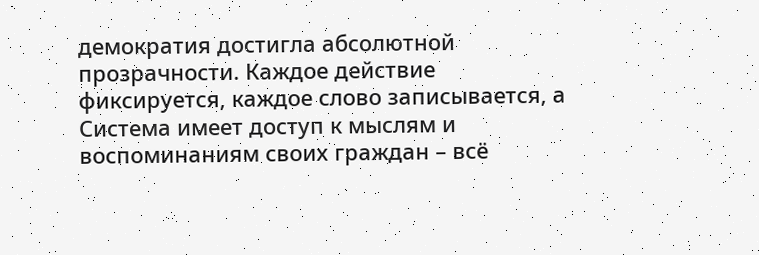демократия достигла абсолютной прозрачности. Каждое действие фиксируется, каждое слово записывается, а Система имеет доступ к мыслям и воспоминаниям своих граждан – всё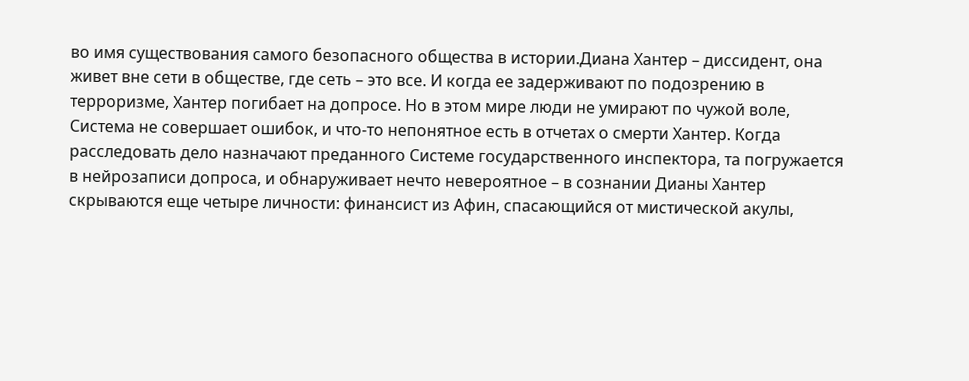во имя существования самого безопасного общества в истории.Диана Хантер – диссидент, она живет вне сети в обществе, где сеть – это все. И когда ее задерживают по подозрению в терроризме, Хантер погибает на допросе. Но в этом мире люди не умирают по чужой воле, Система не совершает ошибок, и что-то непонятное есть в отчетах о смерти Хантер. Когда расследовать дело назначают преданного Системе государственного инспектора, та погружается в нейрозаписи допроса, и обнаруживает нечто невероятное – в сознании Дианы Хантер скрываются еще четыре личности: финансист из Афин, спасающийся от мистической акулы,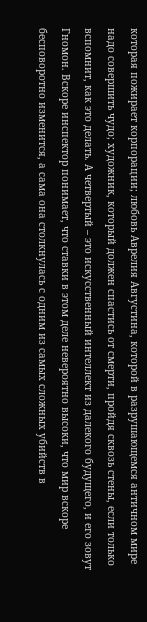которая пожирает корпорации; любовь Аврелия Августина, которой в разрушающемся античном мире надо совершить чудо; художник, который должен спастись от смерти, пройдя сквозь стены, если только вспомнит, как это делать. А четвертый – это искусственный интеллект из далекого будущего, и его зовут Гномон. Вскоре инспектор понимает, что ставки в этом деле невероятно высоки, что мир вскоре бесповоротно изменится, а сама она столкнулась с одним из самых сложных убийств в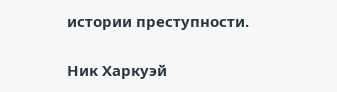истории преступности.

Ник Харкуэй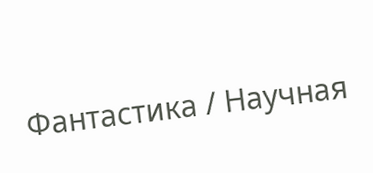Фантастика / Научная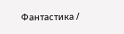Фантастика /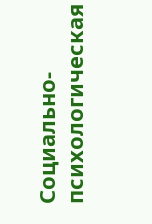Социально-психологическая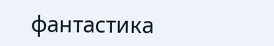фантастика